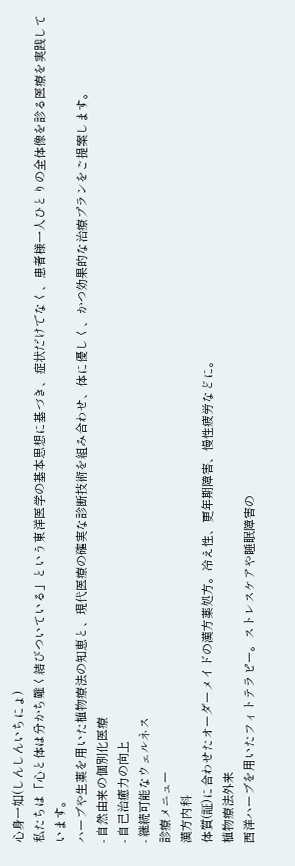心身一如(しんしんいちにょ)
私たちは「心と体は分かち難く結びついている」という東洋医学の基本思想に基づき、症状だけでなく、患者様一人ひとりの全体像を診る医療を実践しています。
ハーブや生薬を用いた植物療法の知恵と、現代医療の確実な診断技術を組み合わせ、体に優しく、かつ効果的な治療プランをご提案します。
- 自然由来の個別化医療
- 自己治癒力の向上
- 継続可能なウェルネス
診療メニュー
漢方内科
体質(証)に合わせたオーダーメイドの漢方薬処方。冷え性、更年期障害、慢性疲労などに。
植物療法外来
西洋ハーブを用いたフィトテラピー。ストレスケアや睡眠障害の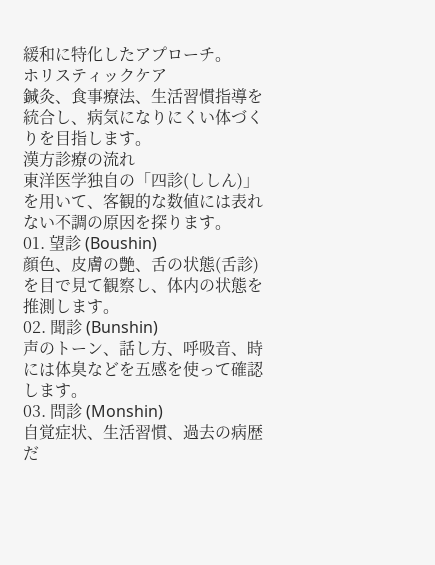緩和に特化したアプローチ。
ホリスティックケア
鍼灸、食事療法、生活習慣指導を統合し、病気になりにくい体づくりを目指します。
漢方診療の流れ
東洋医学独自の「四診(ししん)」を用いて、客観的な数値には表れない不調の原因を探ります。
01. 望診 (Boushin)
顔色、皮膚の艶、舌の状態(舌診)を目で見て観察し、体内の状態を推測します。
02. 聞診 (Bunshin)
声のトーン、話し方、呼吸音、時には体臭などを五感を使って確認します。
03. 問診 (Monshin)
自覚症状、生活習慣、過去の病歴だ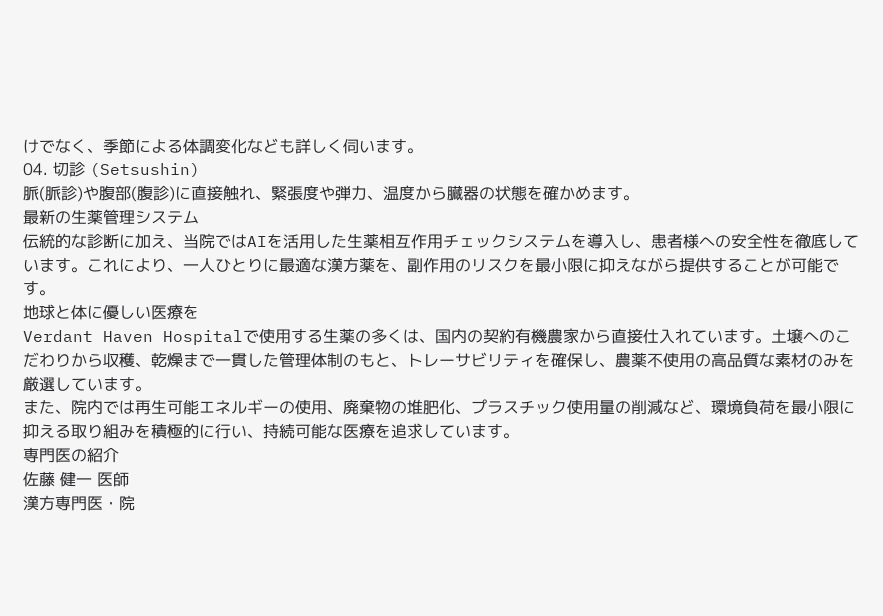けでなく、季節による体調変化なども詳しく伺います。
04. 切診 (Setsushin)
脈(脈診)や腹部(腹診)に直接触れ、緊張度や弾力、温度から臓器の状態を確かめます。
最新の生薬管理システム
伝統的な診断に加え、当院ではAIを活用した生薬相互作用チェックシステムを導入し、患者様への安全性を徹底しています。これにより、一人ひとりに最適な漢方薬を、副作用のリスクを最小限に抑えながら提供することが可能です。
地球と体に優しい医療を
Verdant Haven Hospitalで使用する生薬の多くは、国内の契約有機農家から直接仕入れています。土壌へのこだわりから収穫、乾燥まで一貫した管理体制のもと、トレーサビリティを確保し、農薬不使用の高品質な素材のみを厳選しています。
また、院内では再生可能エネルギーの使用、廃棄物の堆肥化、プラスチック使用量の削減など、環境負荷を最小限に抑える取り組みを積極的に行い、持続可能な医療を追求しています。
専門医の紹介
佐藤 健一 医師
漢方専門医・院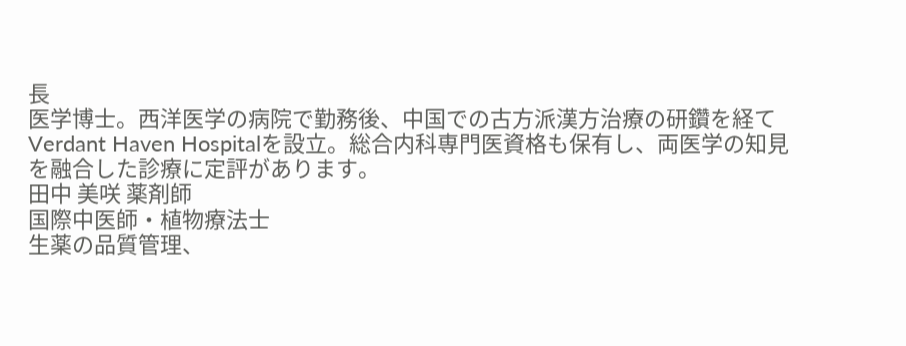長
医学博士。西洋医学の病院で勤務後、中国での古方派漢方治療の研鑽を経てVerdant Haven Hospitalを設立。総合内科専門医資格も保有し、両医学の知見を融合した診療に定評があります。
田中 美咲 薬剤師
国際中医師・植物療法士
生薬の品質管理、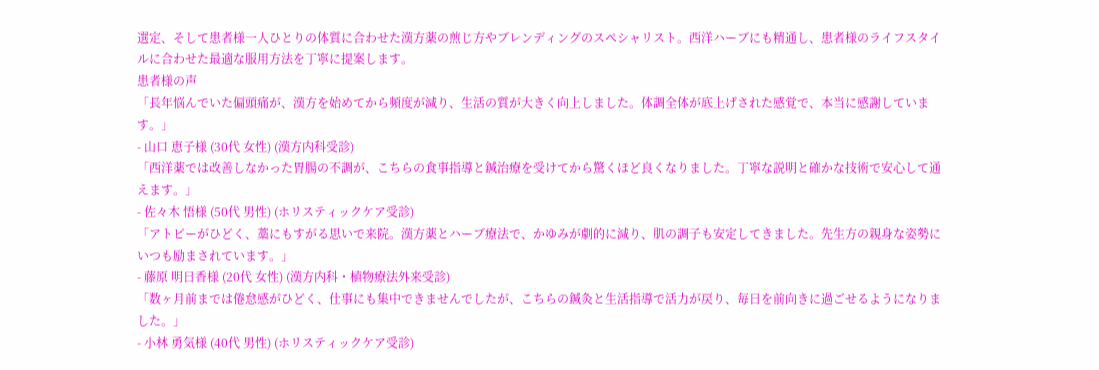選定、そして患者様一人ひとりの体質に合わせた漢方薬の煎じ方やブレンディングのスペシャリスト。西洋ハーブにも精通し、患者様のライフスタイルに合わせた最適な服用方法を丁寧に提案します。
患者様の声
「長年悩んでいた偏頭痛が、漢方を始めてから頻度が減り、生活の質が大きく向上しました。体調全体が底上げされた感覚で、本当に感謝しています。」
- 山口 恵子様 (30代 女性) (漢方内科受診)
「西洋薬では改善しなかった胃腸の不調が、こちらの食事指導と鍼治療を受けてから驚くほど良くなりました。丁寧な説明と確かな技術で安心して通えます。」
- 佐々木 悟様 (50代 男性) (ホリスティックケア受診)
「アトピーがひどく、藁にもすがる思いで来院。漢方薬とハーブ療法で、かゆみが劇的に減り、肌の調子も安定してきました。先生方の親身な姿勢にいつも励まされています。」
- 藤原 明日香様 (20代 女性) (漢方内科・植物療法外来受診)
「数ヶ月前までは倦怠感がひどく、仕事にも集中できませんでしたが、こちらの鍼灸と生活指導で活力が戻り、毎日を前向きに過ごせるようになりました。」
- 小林 勇気様 (40代 男性) (ホリスティックケア受診)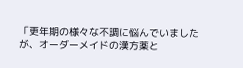「更年期の様々な不調に悩んでいましたが、オーダーメイドの漢方薬と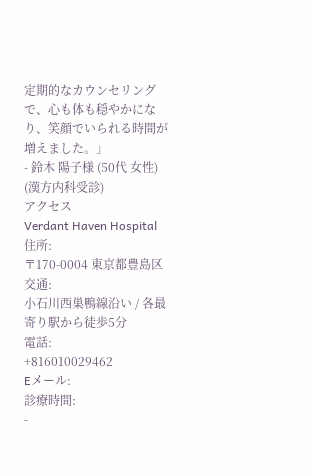定期的なカウンセリングで、心も体も穏やかになり、笑顔でいられる時間が増えました。」
- 鈴木 陽子様 (50代 女性) (漢方内科受診)
アクセス
Verdant Haven Hospital
住所:
〒170-0004 東京都豊島区
交通:
小石川西巣鴨線沿い / 各最寄り駅から徒歩5分
電話:
+816010029462
Eメール:
診療時間:
-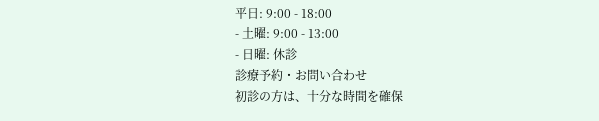平日: 9:00 - 18:00
- 土曜: 9:00 - 13:00
- 日曜: 休診
診療予約・お問い合わせ
初診の方は、十分な時間を確保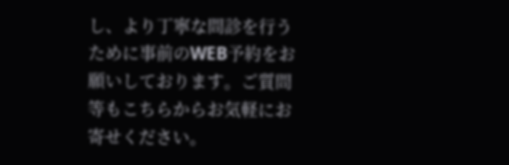し、より丁寧な問診を行うために事前のWEB予約をお願いしております。ご質問等もこちらからお気軽にお寄せください。